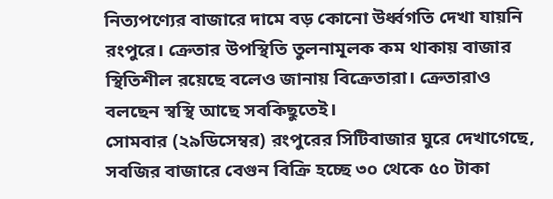নিত্যপণ্যের বাজারে দামে বড় কোনো উর্ধ্বগতি দেখা যায়নি রংপুরে। ক্রেতার উপস্থিতি তুলনামূলক কম থাকায় বাজার স্থিতিশীল রয়েছে বলেও জানায় বিক্রেতারা। ক্রেতারাও বলছেন স্বস্থি আছে সবকিছুতেই।
সোমবার (২৯ডিসেম্বর) রংপুরের সিটিবাজার ঘুরে দেখাগেছে, সবজির বাজারে বেগুন বিক্রি হচ্ছে ৩০ থেকে ৫০ টাকা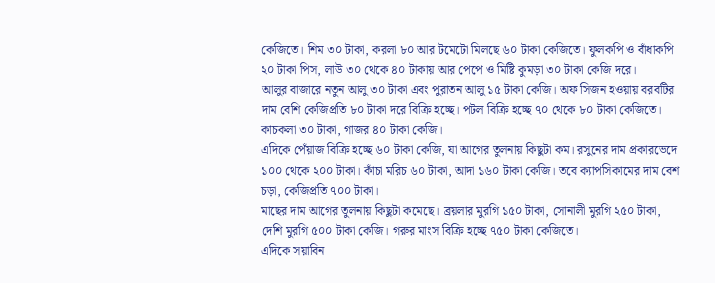কেজিতে। শিম ৩০ টাকা, করলা ৮০ আর টমেটো মিলছে ৬০ টাকা কেজিতে। ফুলকপি ও বাঁধাকপি ২০ টাকা পিস, লাউ ৩০ থেকে ৪০ টাকায় আর পেপে ও মিষ্টি কুমড়া ৩০ টাকা কেজি দরে।
আলুর বাজারে নতুন আলু ৩০ টাকা এবং পুরাতন আলু ১৫ টাকা কেজি। অফ সিজন হওয়ায় বরবটির দাম বেশি কেজিপ্রতি ৮০ টাকা দরে বিক্রি হচ্ছে। পটল বিক্রি হচ্ছে ৭০ থেকে ৮০ টাকা কেজিতে। কাচকলা ৩০ টাকা, গাজর ৪০ টাকা কেজি।
এদিকে পেঁয়াজ বিক্রি হচ্ছে ৬০ টাকা কেজি, যা আগের তুলনায় কিছুটা কম। রসুনের দাম প্রকারভেদে ১০০ থেকে ২০০ টাকা। কাঁচা মরিচ ৬০ টাকা, আদা ১৬০ টাকা কেজি। তবে ক্যাপসিকামের দাম বেশ চড়া, কেজিপ্রতি ৭০০ টাকা।
মাছের দাম আগের তুলনায় কিছুটা কমেছে। ব্রয়লার মুরগি ১৫০ টাকা, সোনালী মুরগি ২৫০ টাকা, দেশি মুরগি ৫০০ টাকা কেজি। গরুর মাংস বিক্রি হচ্ছে ৭৫০ টাকা কেজিতে।
এদিকে সয়াবিন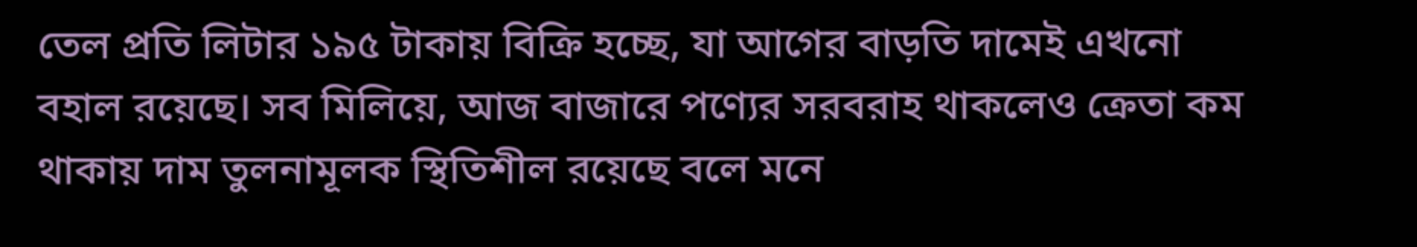তেল প্রতি লিটার ১৯৫ টাকায় বিক্রি হচ্ছে, যা আগের বাড়তি দামেই এখনো বহাল রয়েছে। সব মিলিয়ে, আজ বাজারে পণ্যের সরবরাহ থাকলেও ক্রেতা কম থাকায় দাম তুলনামূলক স্থিতিশীল রয়েছে বলে মনে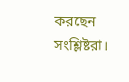করছেন সংশ্লিষ্টরা।